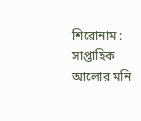শিরোনাম :
সাপ্তাহিক আলোর মনি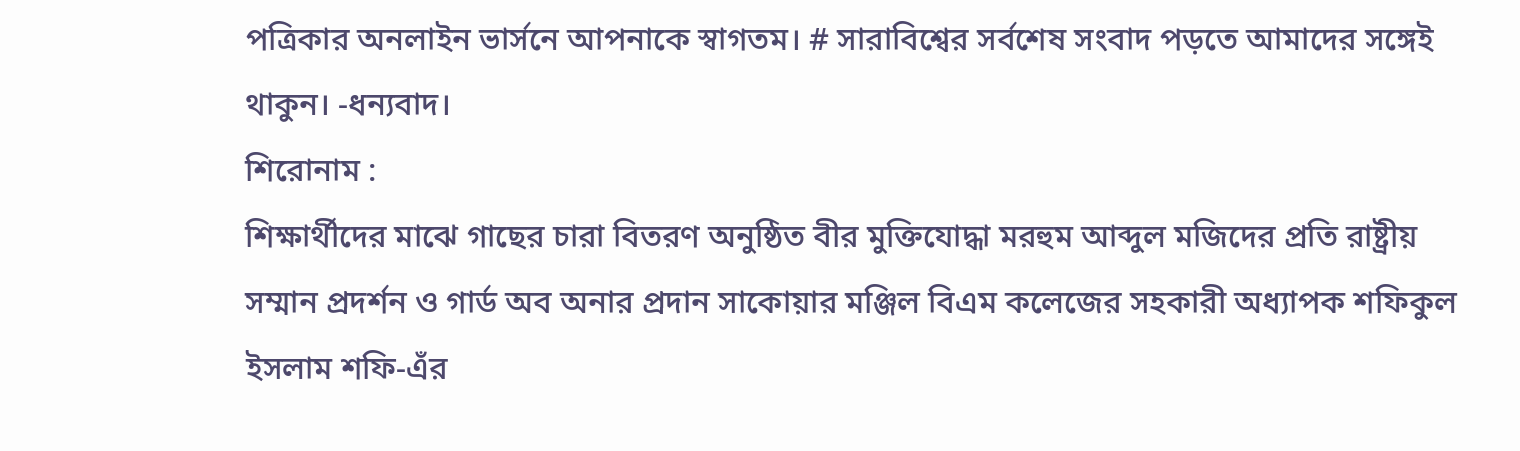পত্রিকার অনলাইন ভার্সনে আপনাকে স্বাগতম। # সারাবিশ্বের সর্বশেষ সংবাদ পড়তে আমাদের সঙ্গেই থাকুন। -ধন্যবাদ।
শিরোনাম :
শিক্ষার্থীদের মাঝে গাছের চারা বিতরণ অনুষ্ঠিত বীর মুক্তিযোদ্ধা মরহুম আব্দুল মজিদের প্রতি রাষ্ট্রীয় সম্মান প্রদর্শন ও গার্ড অব অনার প্রদান সাকোয়ার মঞ্জিল বিএম কলেজের সহকারী অধ্যাপক শফিকুল ইসলাম শফি-এঁর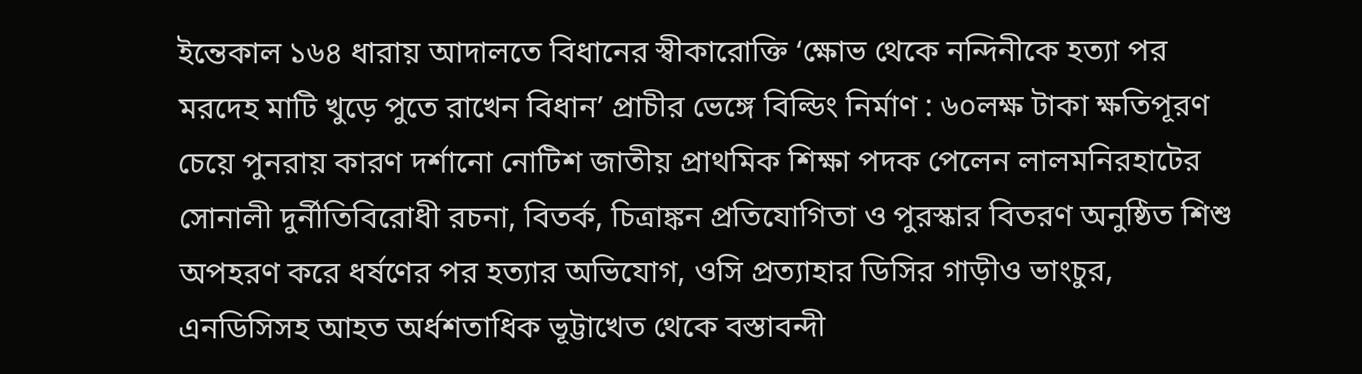ইন্তেকাল ১৬৪ ধারায় আদালতে বিধানের স্বীকারোক্তি ‘ক্ষোভ থেকে নন্দিনীকে হত্যা পর মরদেহ মাটি খুড়ে পুতে রাখেন বিধান’ প্রাচীর ভেঙ্গে বিল্ডিং নির্মাণ : ৬০লক্ষ টাকা ক্ষতিপূরণ চেয়ে পুনরায় কারণ দর্শানো নোটিশ জাতীয় প্রাথমিক শিক্ষা পদক পেলেন লালমনিরহাটের সোনালী দুর্নীতিবিরোধী রচনা, বিতর্ক, চিত্রাঙ্কন প্রতিযোগিতা ও পুরস্কার বিতরণ অনুষ্ঠিত শিশু অপহরণ করে ধর্ষণের পর হত্যার অভিযোগ, ওসি প্রত্যাহার ডিসির গাড়ীও ভাংচুর, এনডিসিসহ আহত অর্ধশতাধিক ভূট্টাখেত থেকে বস্তাবন্দী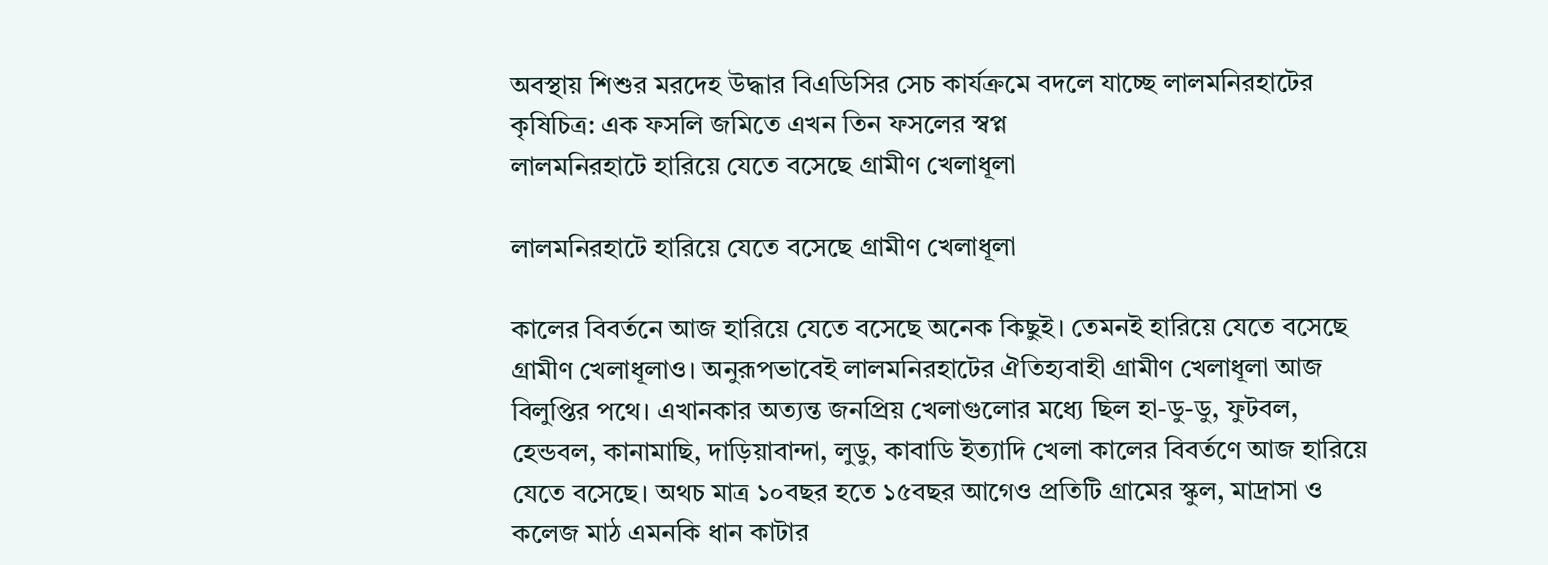অবস্থায় শিশুর মরদেহ উদ্ধার বিএডিসির সেচ কার্যক্রমে বদলে যাচ্ছে লালমনিরহাটের কৃষিচিত্র: এক ফসলি জমিতে এখন তিন ফসলের স্বপ্ন
লালমনিরহাটে হারিয়ে যেতে বসেছে গ্রামীণ খেলাধূলা

লালমনিরহাটে হারিয়ে যেতে বসেছে গ্রামীণ খেলাধূলা

কালের বিবর্তনে আজ হারিয়ে যেতে বসেছে অনেক কিছুই। তেমনই হারিয়ে যেতে বসেছে গ্রামীণ খেলাধূলাও। অনুরূপভাবেই লালমনিরহাটের ঐতিহ্যবাহী গ্রামীণ খেলাধূলা আজ বিলুপ্তির পথে। এখানকার অত্যন্ত জনপ্ৰিয় খেলাগুলোর মধ্যে ছিল হা-ডু-ডু, ফুটবল, হেন্ডবল, কানামাছি, দাড়িয়াবান্দা, লুডু, কাবাডি ইত্যাদি খেলা কালের বিবর্তণে আজ হারিয়ে যেতে বসেছে। অথচ মাত্র ১০বছর হতে ১৫বছর আগেও প্রতিটি গ্রামের স্কুল, মাদ্রাসা ও কলেজ মাঠ এমনকি ধান কাটার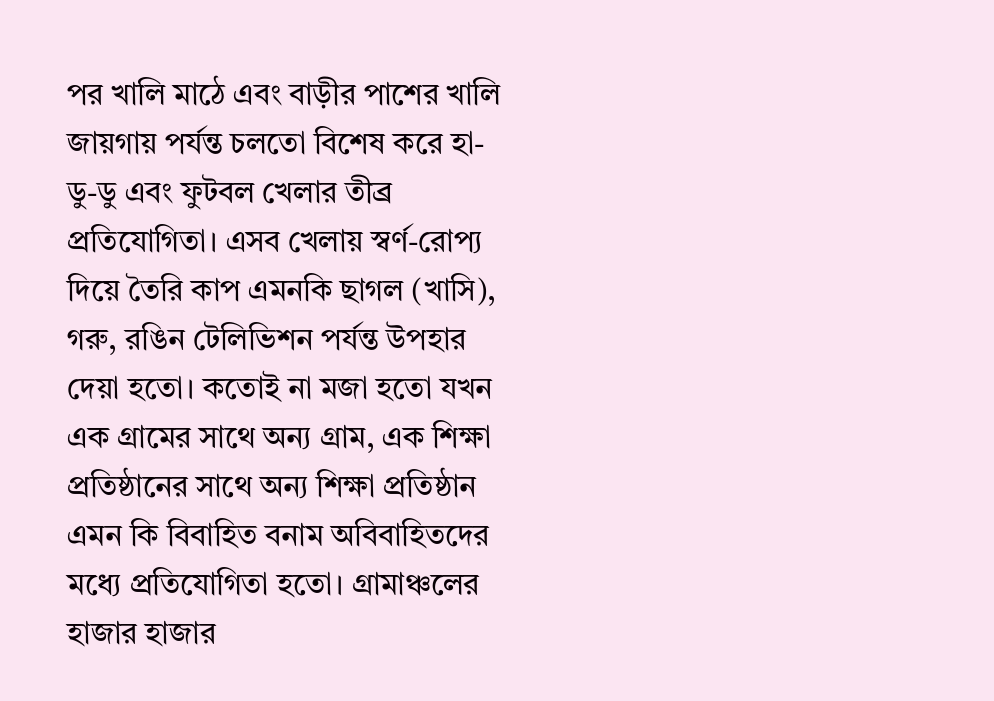পর খালি মাঠে এবং বাড়ীর পাশের খালি জায়গায় পর্যন্ত চলতো বিশেষ করে হা-ডু-ডু এবং ফুটবল খেলার তীব্র প্রতিযোগিতা। এসব খেলায় স্বর্ণ-রোপ্য দিয়ে তৈরি কাপ এমনকি ছাগল (খাসি), গরু, রঙিন টেলিভিশন পর্যন্ত উপহার দেয়া হতো। কতোই না মজা হতো যখন এক গ্রামের সাথে অন্য গ্রাম, এক শিক্ষা প্রতিষ্ঠানের সাথে অন্য শিক্ষা প্রতিষ্ঠান এমন কি বিবাহিত বনাম অবিবাহিতদের মধ্যে প্রতিযোগিতা হতো। গ্রামাঞ্চলের হাজার হাজার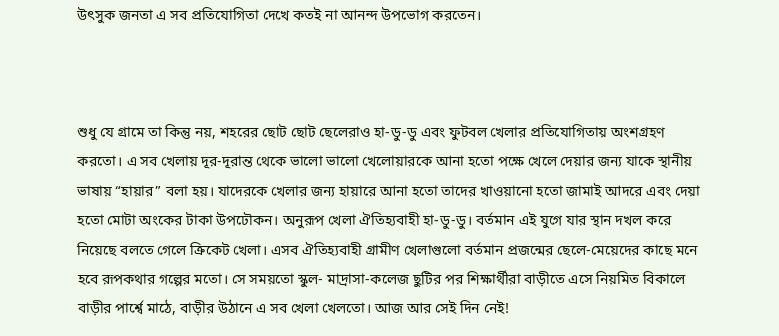উৎসুক জনতা এ সব প্রতিযোগিতা দেখে কতই না আনন্দ উপভোগ করতেন।



শুধু যে গ্রামে তা কিন্তু নয়, শহরের ছোট ছোট ছেলেরাও হা-ডু-ডু এবং ফুটবল খেলার প্রতিযোগিতায় অংশগ্রহণ করতো। এ সব খেলায় দূর-দূরান্ত থেকে ভালো ভালো খেলোয়ারকে আনা হতো পক্ষে খেলে দেয়ার জন্য যাকে স্থানীয় ভাষায় “হায়ার” বলা হয়। যাদেরকে খেলার জন্য হায়ারে আনা হতো তাদের খাওয়ানো হতো জামাই আদরে এবং দেয়া হতো মোটা অংকের টাকা উপঢৌকন। অনুরূপ খেলা ঐতিহ্যবাহী হা-ডু-ডু। বর্তমান এই যুগে যার স্থান দখল করে নিয়েছে বলতে গেলে ক্রিকেট খেলা। এসব ঐতিহ্যবাহী গ্রামীণ খেলাগুলো বর্তমান প্রজন্মের ছেলে-মেয়েদের কাছে মনে হবে রূপকথার গল্পের মতো। সে সময়তো স্কুল- মাদ্রাসা-কলেজ ছুটির পর শিক্ষার্থীরা বাড়ীতে এসে নিয়মিত বিকালে বাড়ীর পার্শ্বে মাঠে, বাড়ীর উঠানে এ সব খেলা খেলতো। আজ আর সেই দিন নেই!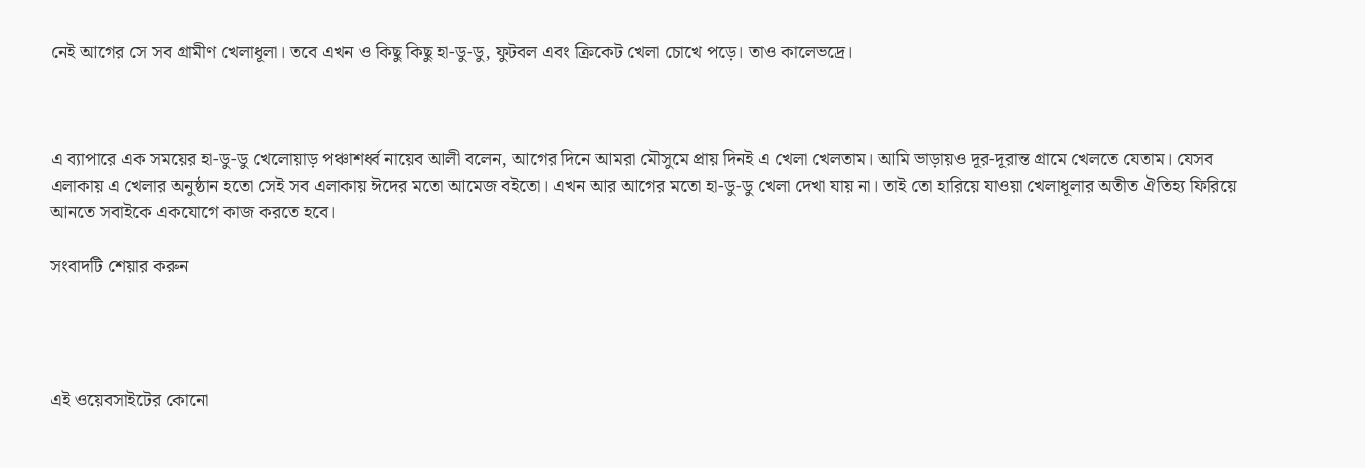নেই আগের সে সব গ্রামীণ খেলাধূলা। তবে এখন ও কিছু কিছু হা-ডু-ডু, ফুটবল এবং ক্রিকেট খেলা চোখে পড়ে। তাও কালেভদ্রে।



এ ব্যাপারে এক সময়ের হা-ডু-ডু খেলোয়াড় পঞ্চাশর্ধ্ব নায়েব আলী বলেন, আগের দিনে আমরা মৌসুমে প্রায় দিনই এ খেলা খেলতাম। আমি ভাড়ায়ও দূর-দূরান্ত গ্রামে খেলতে যেতাম। যেসব এলাকায় এ খেলার অনুষ্ঠান হতো সেই সব এলাকায় ঈদের মতো আমেজ বইতো। এখন আর আগের মতো হা-ডু-ডু খেলা দেখা যায় না। তাই তো হারিয়ে যাওয়া খেলাধূলার অতীত ঐতিহ্য ফিরিয়ে আনতে সবাইকে একযোগে কাজ করতে হবে।

সংবাদটি শেয়ার করুন




এই ওয়েবসাইটের কোনো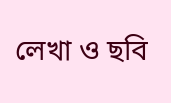লেখা ও ছবি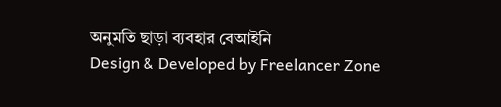অনুমতি ছাড়া ব্যবহার বেআইনি
Design & Developed by Freelancer Zone